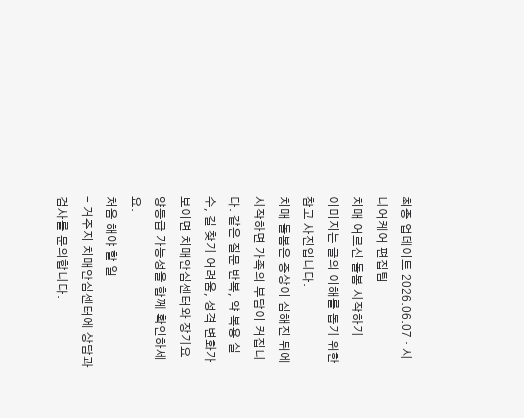최종 업데이트 2026.06.07 · 시니어케어 편집팀
치매 어르신 돌봄 시작하기
이미지는 글의 이해를 돕기 위한 참고 사진입니다.
치매 돌봄은 증상이 심해진 뒤에 시작하면 가족의 부담이 커집니다. 같은 질문 반복, 약 복용 실수, 길 찾기 어려움, 성격 변화가 보이면 치매안심센터와 장기요양등급 가능성을 함께 확인하세요.
처음 해야 할 일
- 거주지 치매안심센터에 상담과 검사를 문의합니다.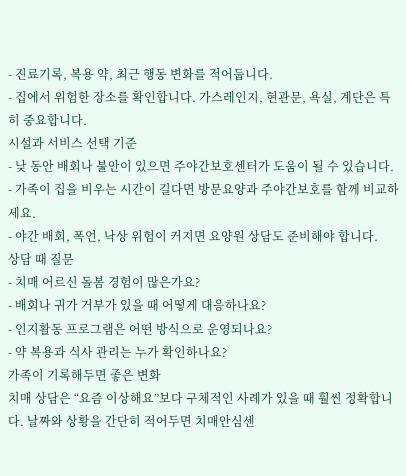- 진료기록, 복용 약, 최근 행동 변화를 적어둡니다.
- 집에서 위험한 장소를 확인합니다. 가스레인지, 현관문, 욕실, 계단은 특히 중요합니다.
시설과 서비스 선택 기준
- 낮 동안 배회나 불안이 있으면 주야간보호센터가 도움이 될 수 있습니다.
- 가족이 집을 비우는 시간이 길다면 방문요양과 주야간보호를 함께 비교하세요.
- 야간 배회, 폭언, 낙상 위험이 커지면 요양원 상담도 준비해야 합니다.
상담 때 질문
- 치매 어르신 돌봄 경험이 많은가요?
- 배회나 귀가 거부가 있을 때 어떻게 대응하나요?
- 인지활동 프로그램은 어떤 방식으로 운영되나요?
- 약 복용과 식사 관리는 누가 확인하나요?
가족이 기록해두면 좋은 변화
치매 상담은 “요즘 이상해요”보다 구체적인 사례가 있을 때 훨씬 정확합니다. 날짜와 상황을 간단히 적어두면 치매안심센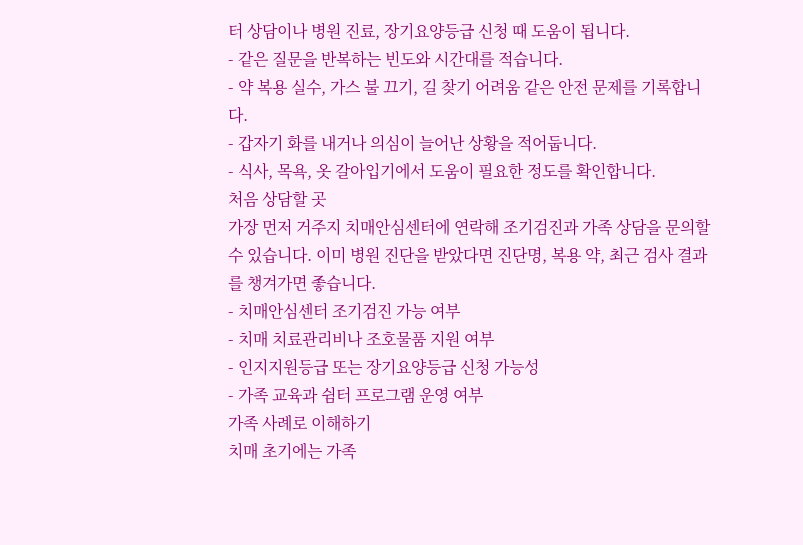터 상담이나 병원 진료, 장기요양등급 신청 때 도움이 됩니다.
- 같은 질문을 반복하는 빈도와 시간대를 적습니다.
- 약 복용 실수, 가스 불 끄기, 길 찾기 어려움 같은 안전 문제를 기록합니다.
- 갑자기 화를 내거나 의심이 늘어난 상황을 적어둡니다.
- 식사, 목욕, 옷 갈아입기에서 도움이 필요한 정도를 확인합니다.
처음 상담할 곳
가장 먼저 거주지 치매안심센터에 연락해 조기검진과 가족 상담을 문의할 수 있습니다. 이미 병원 진단을 받았다면 진단명, 복용 약, 최근 검사 결과를 챙겨가면 좋습니다.
- 치매안심센터 조기검진 가능 여부
- 치매 치료관리비나 조호물품 지원 여부
- 인지지원등급 또는 장기요양등급 신청 가능성
- 가족 교육과 쉼터 프로그램 운영 여부
가족 사례로 이해하기
치매 초기에는 가족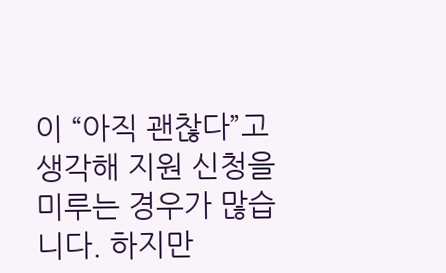이 “아직 괜찮다”고 생각해 지원 신청을 미루는 경우가 많습니다. 하지만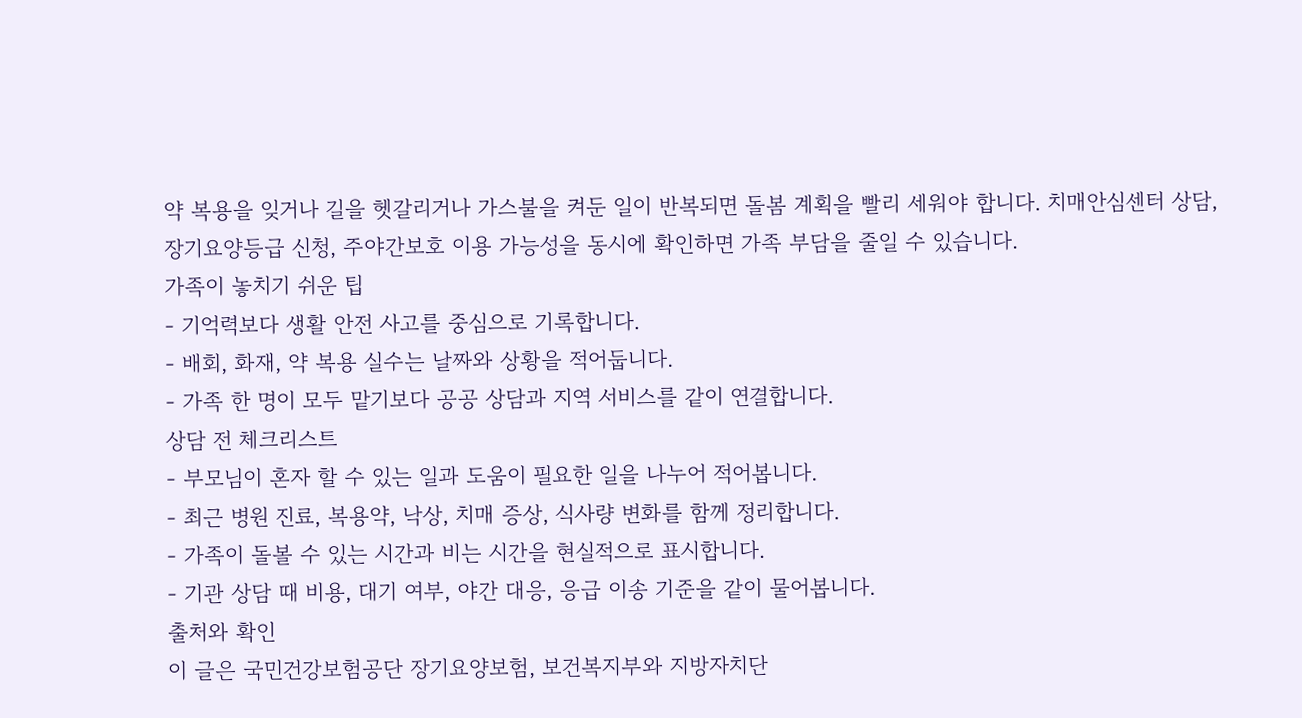약 복용을 잊거나 길을 헷갈리거나 가스불을 켜둔 일이 반복되면 돌봄 계획을 빨리 세워야 합니다. 치매안심센터 상담, 장기요양등급 신청, 주야간보호 이용 가능성을 동시에 확인하면 가족 부담을 줄일 수 있습니다.
가족이 놓치기 쉬운 팁
- 기억력보다 생활 안전 사고를 중심으로 기록합니다.
- 배회, 화재, 약 복용 실수는 날짜와 상황을 적어둡니다.
- 가족 한 명이 모두 맡기보다 공공 상담과 지역 서비스를 같이 연결합니다.
상담 전 체크리스트
- 부모님이 혼자 할 수 있는 일과 도움이 필요한 일을 나누어 적어봅니다.
- 최근 병원 진료, 복용약, 낙상, 치매 증상, 식사량 변화를 함께 정리합니다.
- 가족이 돌볼 수 있는 시간과 비는 시간을 현실적으로 표시합니다.
- 기관 상담 때 비용, 대기 여부, 야간 대응, 응급 이송 기준을 같이 물어봅니다.
출처와 확인
이 글은 국민건강보험공단 장기요양보험, 보건복지부와 지방자치단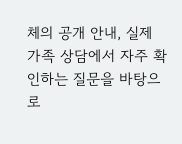체의 공개 안내, 실제 가족 상담에서 자주 확인하는 질문을 바탕으로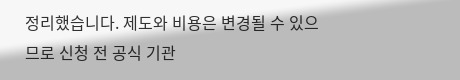정리했습니다. 제도와 비용은 변경될 수 있으므로 신청 전 공식 기관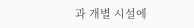과 개별 시설에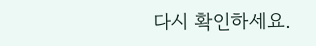다시 확인하세요.